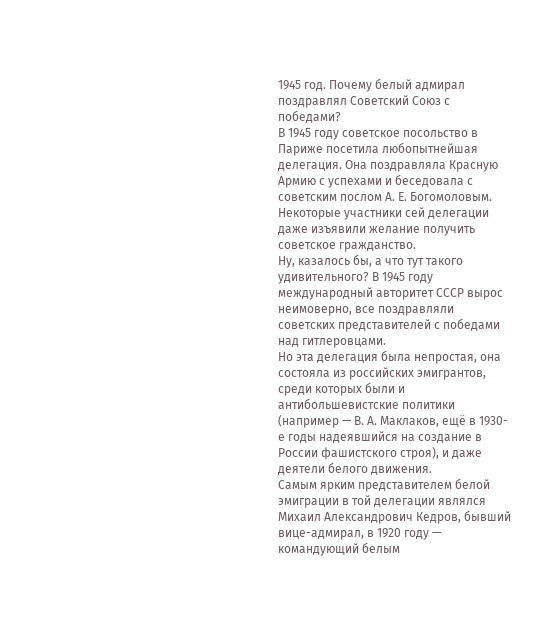1945 год. Почему белый адмирал поздравлял Советский Союз с победами?
В 1945 году советское посольство в Париже посетила любопытнейшая делегация. Она поздравляла Красную Армию с успехами и беседовала с советским послом А. Е. Богомоловым.
Некоторые участники сей делегации даже изъявили желание получить советское гражданство.
Ну, казалось бы, а что тут такого удивительного? В 1945 году международный авторитет СССР вырос неимоверно, все поздравляли советских представителей с победами над гитлеровцами.
Но эта делегация была непростая, она состояла из российских эмигрантов, среди которых были и антибольшевистские политики (например — В. А. Маклаков, ещё в 1930-е годы надеявшийся на создание в России фашистского строя), и даже деятели белого движения.
Самым ярким представителем белой эмиграции в той делегации являлся Михаил Александрович Кедров, бывший вице-адмирал, в 1920 году — командующий белым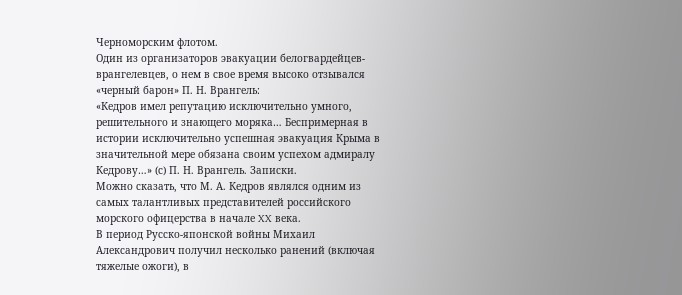Черноморским флотом.
Один из организаторов эвакуации белогвардейцев-врангелевцев, о нем в свое время высоко отзывался «черный барон» П. Н. Врангель:
«Кедров имел репутацию исключительно умного, решительного и знающего моряка… Беспримерная в истории исключительно успешная эвакуация Крыма в значительной мере обязана своим успехом адмиралу Кедрову…» (с) П. Н. Врангель. Записки.
Можно сказать, что М. А. Кедров являлся одним из самых талантливых представителей российского морского офицерства в начале XX века.
В период Русско-японской войны Михаил Александрович получил несколько ранений (включая тяжелые ожоги), в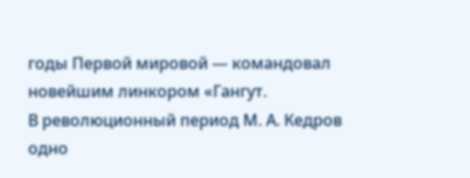годы Первой мировой — командовал новейшим линкором «Гангут.
В революционный период М. А. Кедров одно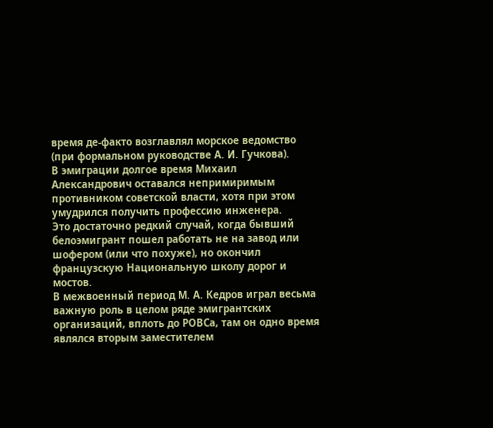время де-факто возглавлял морское ведомство (при формальном руководстве А. И. Гучкова).
В эмиграции долгое время Михаил Александрович оставался непримиримым противником советской власти, хотя при этом умудрился получить профессию инженера.
Это достаточно редкий случай, когда бывший белоэмигрант пошел работать не на завод или шофером (или что похуже), но окончил французскую Национальную школу дорог и мостов.
В межвоенный период М. А. Кедров играл весьма важную роль в целом ряде эмигрантских организаций, вплоть до РОВСа, там он одно время являлся вторым заместителем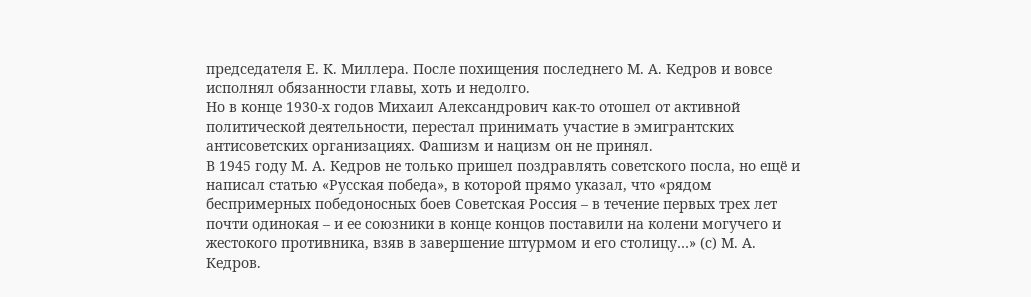председателя Е. К. Миллера. После похищения последнего М. А. Кедров и вовсе исполнял обязанности главы, хоть и недолго.
Но в конце 1930-х годов Михаил Александрович как-то отошел от активной политической деятельности, перестал принимать участие в эмигрантских антисоветских организациях. Фашизм и нацизм он не принял.
В 1945 году М. А. Кедров не только пришел поздравлять советского посла, но ещё и написал статью «Русская победа», в которой прямо указал, что «рядом беспримерных победоносных боев Советская Россия – в течение первых трех лет почти одинокая – и ее союзники в конце концов поставили на колени могучего и жестокого противника, взяв в завершение штурмом и его столицу…» (с) М. А. Кедров.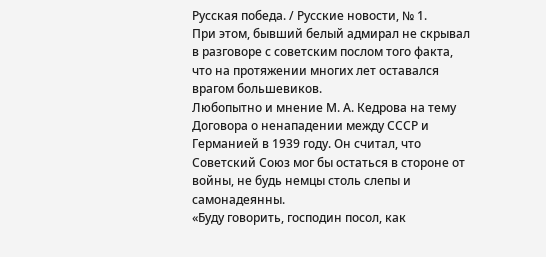Русская победа. / Русские новости, № 1.
При этом, бывший белый адмирал не скрывал в разговоре с советским послом того факта, что на протяжении многих лет оставался врагом большевиков.
Любопытно и мнение М. А. Кедрова на тему Договора о ненападении между СССР и Германией в 1939 году. Он считал, что Советский Союз мог бы остаться в стороне от войны, не будь немцы столь слепы и самонадеянны.
«Буду говорить, господин посол, как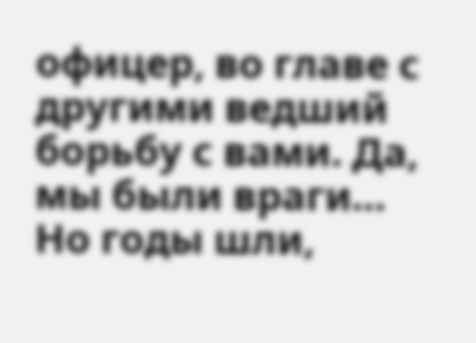офицер, во главе с другими ведший борьбу с вами. Да, мы были враги…
Но годы шли,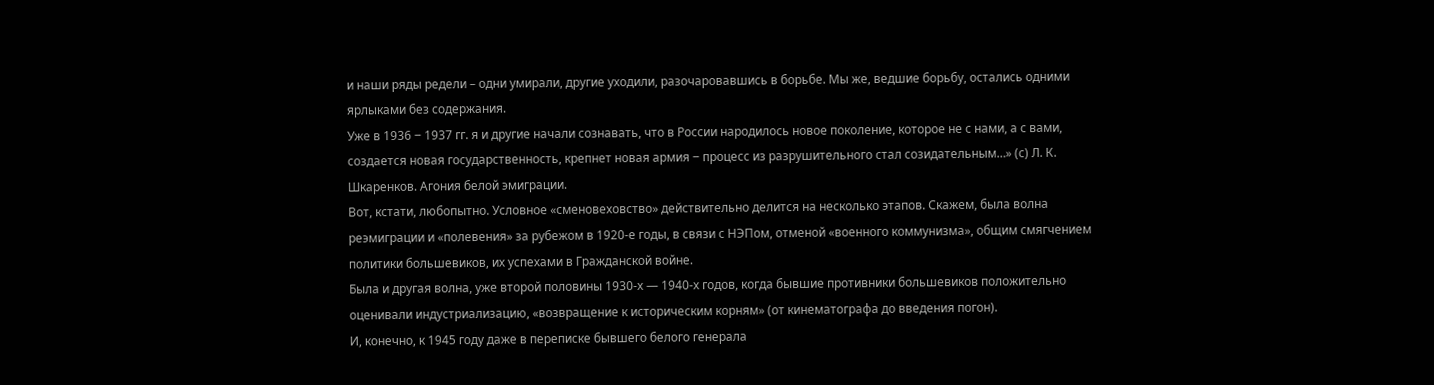и наши ряды редели – одни умирали, другие уходили, разочаровавшись в борьбе. Мы же, ведшие борьбу, остались одними ярлыками без содержания.
Уже в 1936 ‒ 1937 гг. я и другие начали сознавать, что в России народилось новое поколение, которое не с нами, а с вами, создается новая государственность, крепнет новая армия ‒ процесс из разрушительного стал созидательным…» (с) Л. К. Шкаренков. Агония белой эмиграции.
Вот, кстати, любопытно. Условное «сменовеховство» действительно делится на несколько этапов. Скажем, была волна реэмиграции и «полевения» за рубежом в 1920-е годы, в связи с НЭПом, отменой «военного коммунизма», общим смягчением политики большевиков, их успехами в Гражданской войне.
Была и другая волна, уже второй половины 1930-х — 1940-х годов, когда бывшие противники большевиков положительно оценивали индустриализацию, «возвращение к историческим корням» (от кинематографа до введения погон).
И, конечно, к 1945 году даже в переписке бывшего белого генерала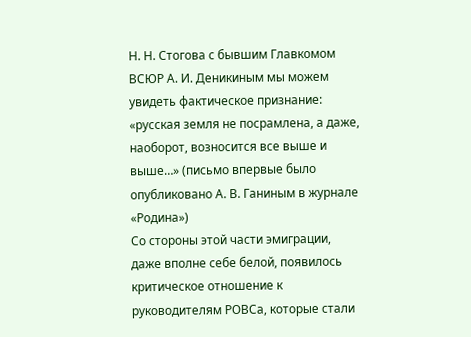Н. Н. Стогова с бывшим Главкомом ВСЮР А. И. Деникиным мы можем увидеть фактическое признание: «русская земля не посрамлена, а даже, наоборот, возносится все выше и выше…» (письмо впервые было опубликовано А. В. Ганиным в журнале «Родина»)
Со стороны этой части эмиграции, даже вполне себе белой, появилось критическое отношение к руководителям РОВСа, которые стали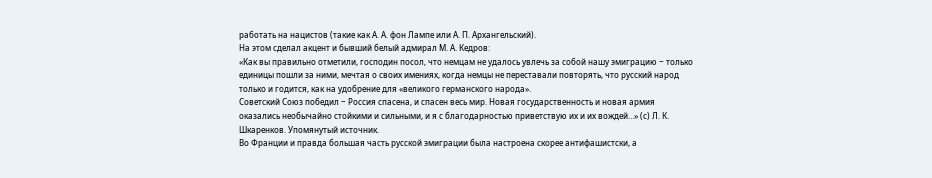работать на нацистов (такие как А. А. фон Лампе или А. П. Архангельский).
На этом сделал акцент и бывший белый адмирал М. А. Кедров:
«Как вы правильно отметили, господин посол, что немцам не удалось увлечь за собой нашу эмиграцию ‒ только единицы пошли за ними, мечтая о своих имениях, когда немцы не переставали повторять, что русский народ только и годится, как на удобрение для «великого германского народа».
Советский Союз победил ‒ Россия спасена, и спасен весь мир. Новая государственность и новая армия оказались необычайно стойкими и сильными, и я с благодарностью приветствую их и их вождей…» (с) Л. К. Шкаренков. Упомянутый источник.
Во Франции и правда большая часть русской эмиграции была настроена скорее антифашистски, а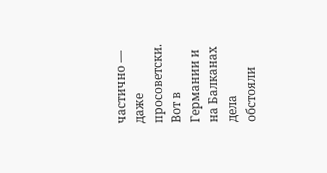частично — даже просоветски.
Вот в Германии и на Балканах дела обстояли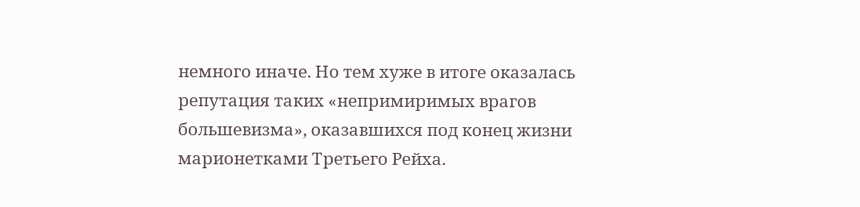немного иначе. Но тем хуже в итоге оказалась репутация таких «непримиримых врагов большевизма», оказавшихся под конец жизни марионетками Третьего Рейха.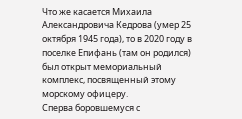Что же касается Михаила Александровича Кедрова (умер 25 октября 1945 года), то в 2020 году в поселке Епифань (там он родился) был открыт мемориальный комплекс, посвященный этому морскому офицеру.
Сперва боровшемуся с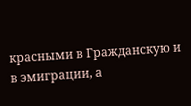красными в Гражданскую и в эмиграции, а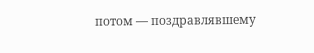потом — поздравлявшему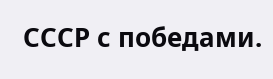СССР с победами.